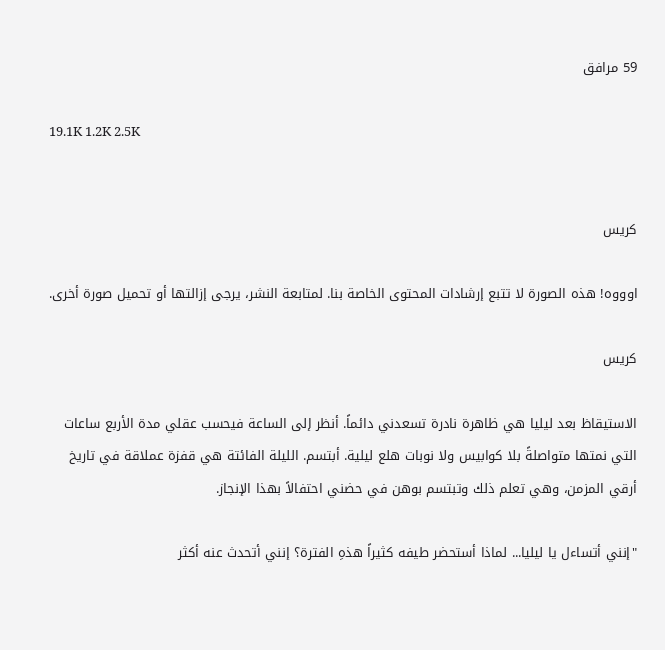59 مرافق

19.1K 1.2K 2.5K


كريس

اوووه! هذه الصورة لا تتبع إرشادات المحتوى الخاصة بنا. لمتابعة النشر، يرجى إزالتها أو تحميل صورة أخرى.

كريس

الاستيقاظ بعد ليليا هي ظاهرة نادرة تسعدني دائماً. أنظر إلى الساعة فيحسب عقلي مدة الأربع ساعات التي نمتها متواصلةً بلا كوابيس ولا نوبات هلع ليلية. أبتسم. الليلة الفائتة هي قفزة عملاقة في تاريخ أرقي المزمن، وهي تعلم ذلك وتبتسم بوهن في حضني احتفالاً بهذا الإنجاز.

"إنني أتساءل يا ليليا... لماذا أستحضر طيفه كثيراً هذهِ الفترة؟ إنني أتحدث عنه أكثر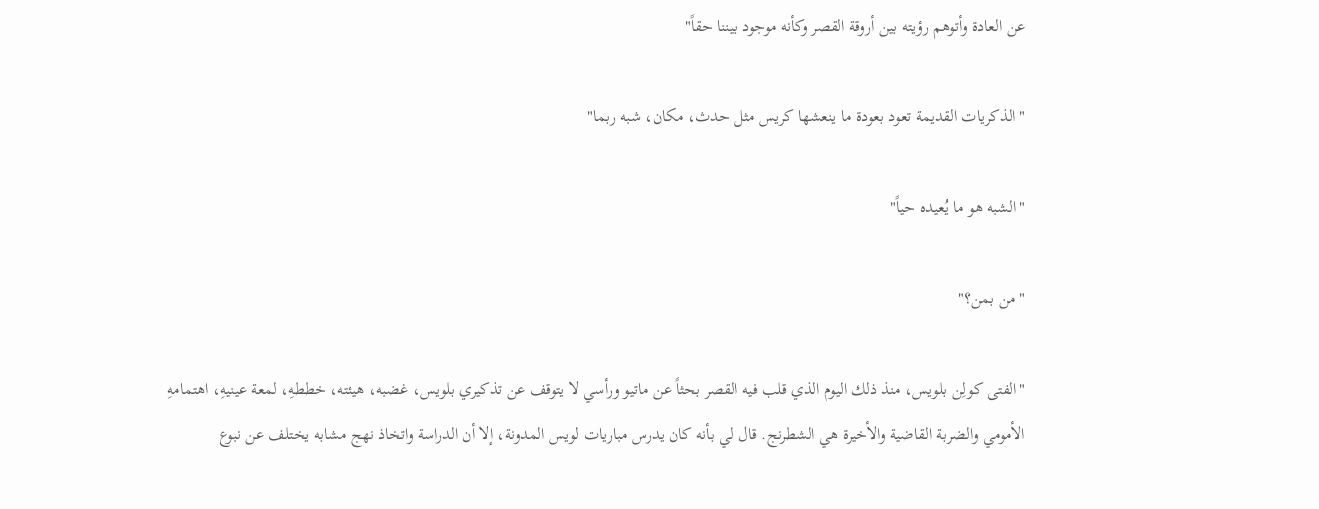عن العادة وأتوهم رؤيته بين أروقة القصر وكأنه موجود بيننا حقاً"

"الذكريات القديمة تعود بعودة ما ينعشها كريس مثل حدث، مكان، شبه ربما"

"الشبه هو ما يُعيده حياً"

"من بمن؟"

"الفتى كولِن بلويس، منذ ذلك اليوم الذي قلب فيه القصر بحثاً عن ماتيو ورأسي لا يتوقف عن تذكيري بلويس، غضبه، هيئته، خططهِ، لمعة عينيهِ، اهتمامهِ الأمومي والضربة القاضية والأخيرة هي الشطرنج. قال لي بأنه كان يدرس مباريات لويس المدونة، إلا أن الدراسة واتخاذ نهج مشابه يختلف عن نبوع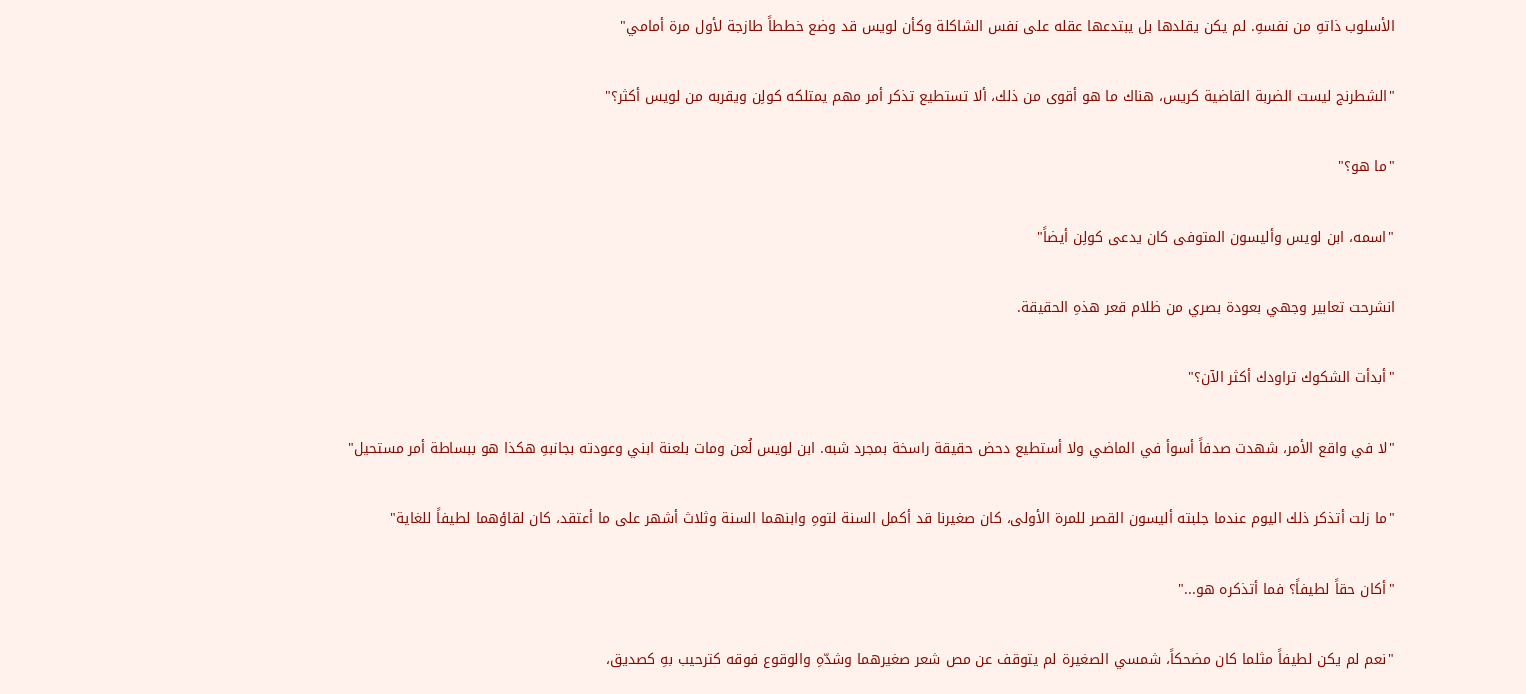الأسلوب ذاتهِ من نفسهِ. لم يكن يقلدها بل يبتدعها عقله على نفس الشاكلة وكأن لويس قد وضع خططاً طازجة لأول مرة أمامي"

"الشطرنج ليست الضربة القاضية كريس، هناك ما هو أقوى من ذلك، ألا تستطيع تذكر أمر مهم يمتلكه كولِن ويقربه من لويس أكثر؟"

"ما هو؟"

"اسمه، ابن لويس وأليسون المتوفى كان يدعى كولِن أيضاً"

انشرحت تعابير وجهي بعودة بصري من ظلام قعر هذهِ الحقيقة.

"أبدأت الشكوك تراودك أكثر الآن؟"

"لا في واقع الأمر، شهدت صدفاً أسوأ في الماضي ولا أستطيع دحض حقيقة راسخة بمجرد شبه. ابن لويس لُعن ومات بلعنة ابني وعودته بجانبهِ هكذا هو ببساطة أمر مستحيل"

"ما زلت أتذكر ذلك اليوم عندما جلبته أليسون القصر للمرة الأولى، كان صغيرنا قد أكمل السنة لتوهِ وابنهما السنة وثلاث أشهر على ما أعتقد، كان لقاؤهما لطيفاً للغاية"

"أكان حقاً لطيفاً؟ فما أتذكره هو..."

"نعم لم يكن لطيفاً مثلما كان مضحكاً، شمسي الصغيرة لم يتوقف عن مص شعر صغيرهما وشدّهِ والوقوع فوقه كترحيب بهِ كصديق،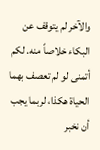والآخر لم يتوقف عن البكاء خلاصاً منه. لكم أتمنى لو لم تعصف بهما الحياة هكذا، لربما يجب أن نخبر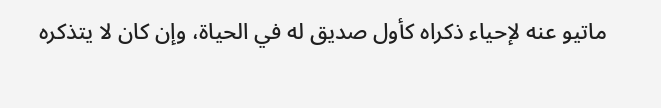ماتيو عنه لإحياء ذكراه كأول صديق له في الحياة، وإن كان لا يتذكره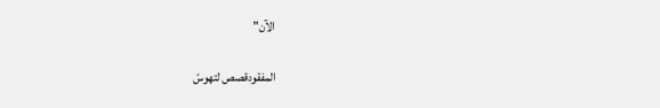الآن"

المفقودقصص لتهوسّ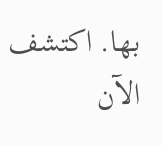بها. اكتشف الآن